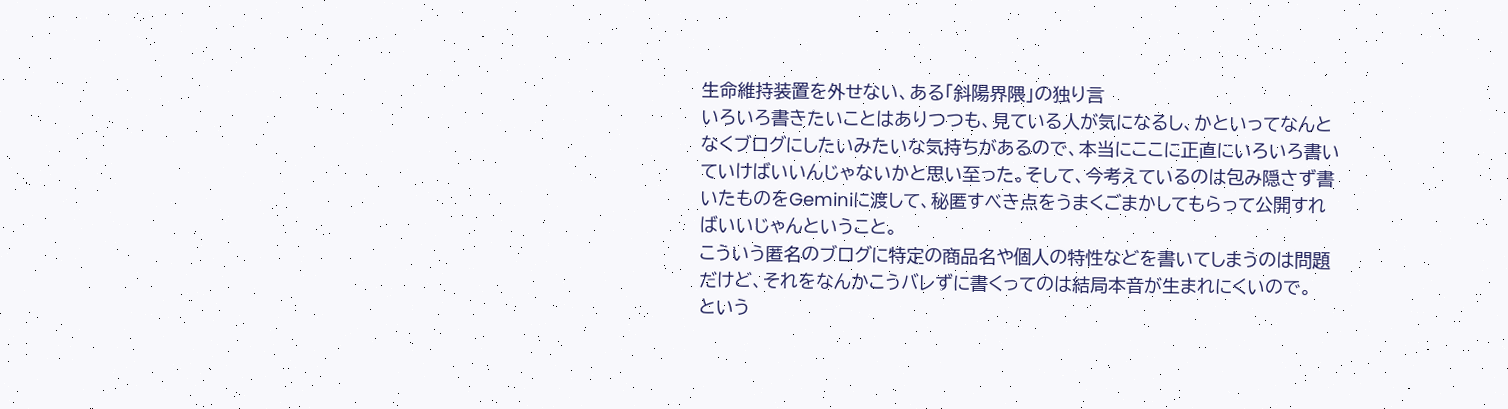生命維持装置を外せない、ある「斜陽界隈」の独り言
いろいろ書きたいことはありつつも、見ている人が気になるし、かといってなんとなくブログにしたいみたいな気持ちがあるので、本当にここに正直にいろいろ書いていけばいいんじゃないかと思い至った。そして、今考えているのは包み隠さず書いたものをGeminiに渡して、秘匿すべき点をうまくごまかしてもらって公開すればいいじゃんということ。
こういう匿名のブログに特定の商品名や個人の特性などを書いてしまうのは問題だけど、それをなんかこうバレずに書くってのは結局本音が生まれにくいので。
という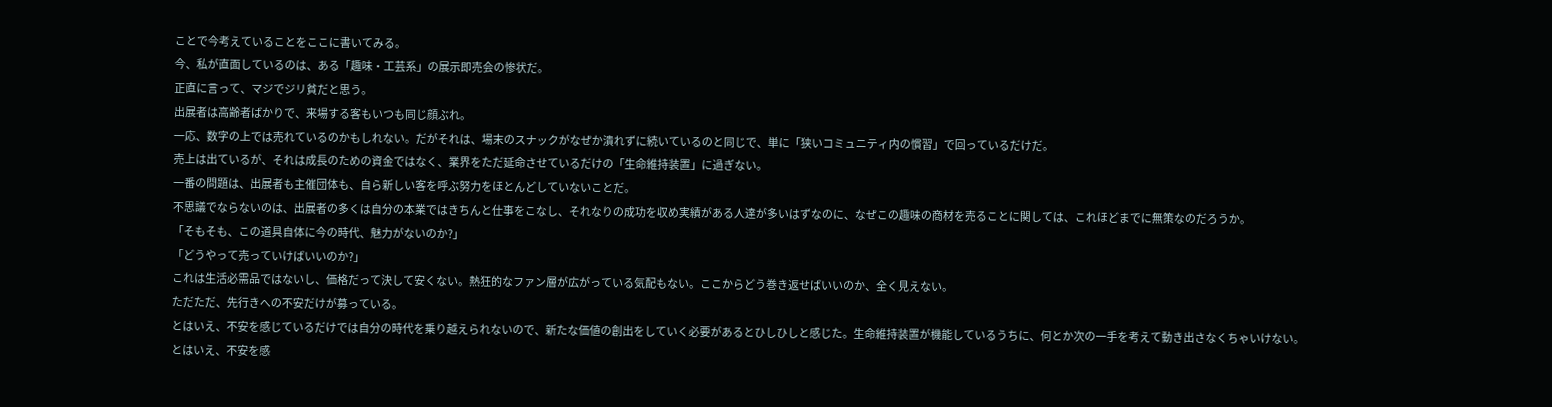ことで今考えていることをここに書いてみる。
今、私が直面しているのは、ある「趣味・工芸系」の展示即売会の惨状だ。
正直に言って、マジでジリ貧だと思う。
出展者は高齢者ばかりで、来場する客もいつも同じ顔ぶれ。
一応、数字の上では売れているのかもしれない。だがそれは、場末のスナックがなぜか潰れずに続いているのと同じで、単に「狭いコミュニティ内の慣習」で回っているだけだ。
売上は出ているが、それは成長のための資金ではなく、業界をただ延命させているだけの「生命維持装置」に過ぎない。
一番の問題は、出展者も主催団体も、自ら新しい客を呼ぶ努力をほとんどしていないことだ。
不思議でならないのは、出展者の多くは自分の本業ではきちんと仕事をこなし、それなりの成功を収め実績がある人達が多いはずなのに、なぜこの趣味の商材を売ることに関しては、これほどまでに無策なのだろうか。
「そもそも、この道具自体に今の時代、魅力がないのか?」
「どうやって売っていけばいいのか?」
これは生活必需品ではないし、価格だって決して安くない。熱狂的なファン層が広がっている気配もない。ここからどう巻き返せばいいのか、全く見えない。
ただただ、先行きへの不安だけが募っている。
とはいえ、不安を感じているだけでは自分の時代を乗り越えられないので、新たな価値の創出をしていく必要があるとひしひしと感じた。生命維持装置が機能しているうちに、何とか次の一手を考えて動き出さなくちゃいけない。
とはいえ、不安を感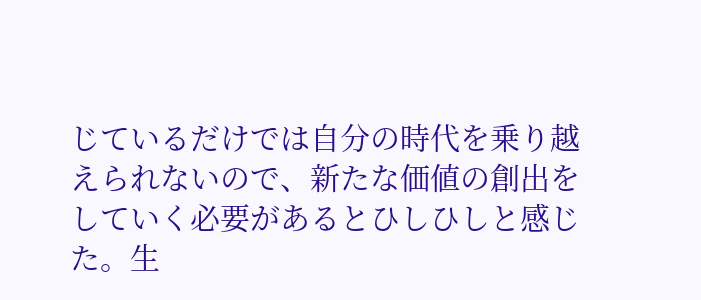じているだけでは自分の時代を乗り越えられないので、新たな価値の創出をしていく必要があるとひしひしと感じた。生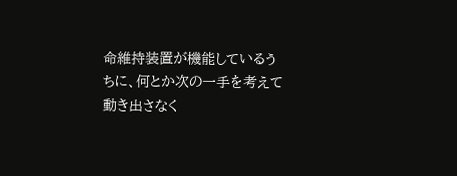命維持装置が機能しているうちに、何とか次の一手を考えて動き出さなく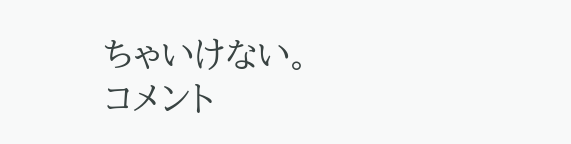ちゃいけない。
コメント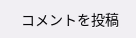コメントを投稿